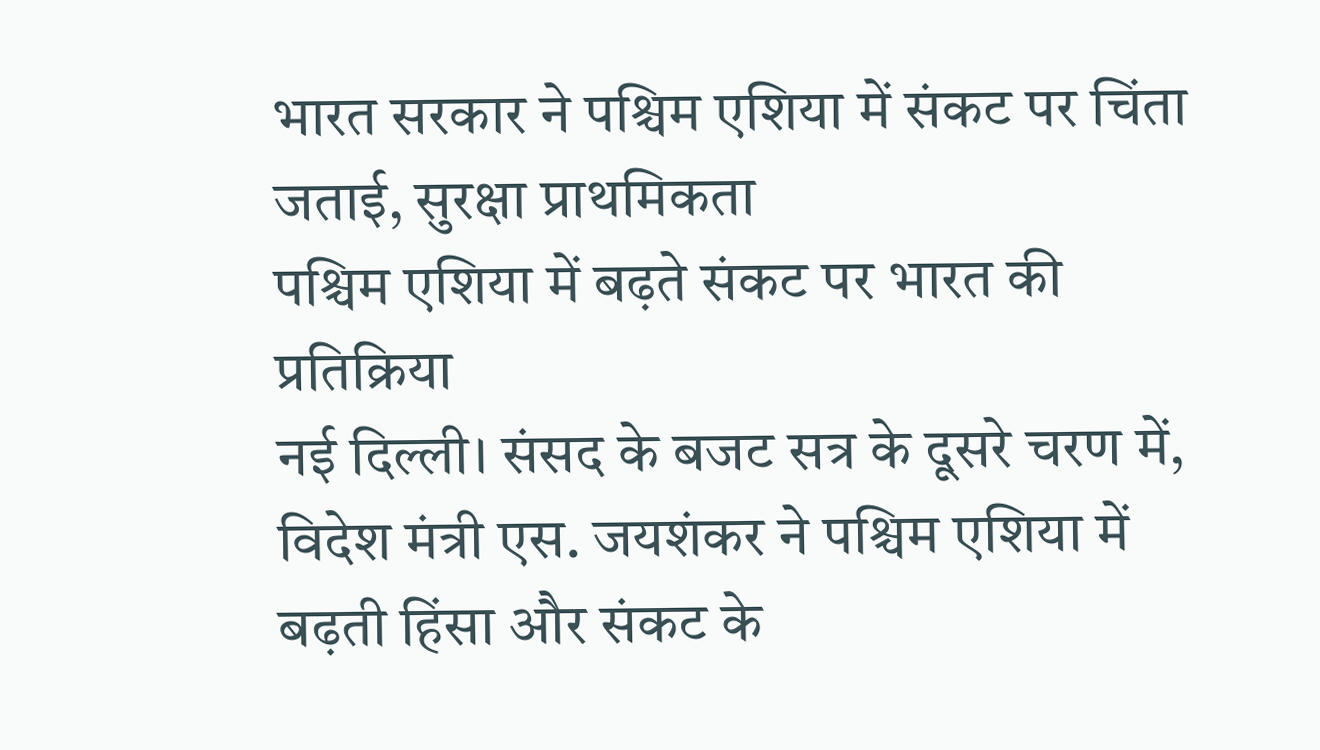भारत सरकार ने पश्चिम एशिया में संकट पर चिंता जताई, सुरक्षा प्राथमिकता
पश्चिम एशिया में बढ़ते संकट पर भारत की प्रतिक्रिया
नई दिल्ली। संसद के बजट सत्र के दूसरे चरण में, विदेश मंत्री एस. जयशंकर ने पश्चिम एशिया में बढ़ती हिंसा और संकट के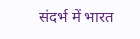संदर्भ में भारत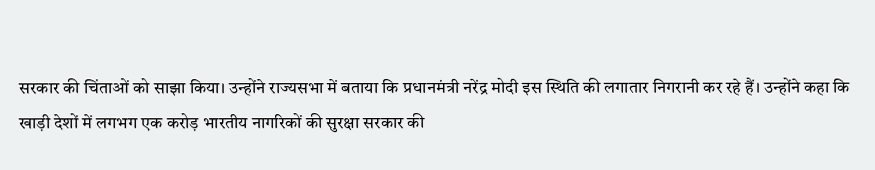सरकार की चिंताओं को साझा किया। उन्होंने राज्यसभा में बताया कि प्रधानमंत्री नरेंद्र मोदी इस स्थिति की लगातार निगरानी कर रहे हैं। उन्होंने कहा कि खाड़ी देशों में लगभग एक करोड़ भारतीय नागरिकों की सुरक्षा सरकार की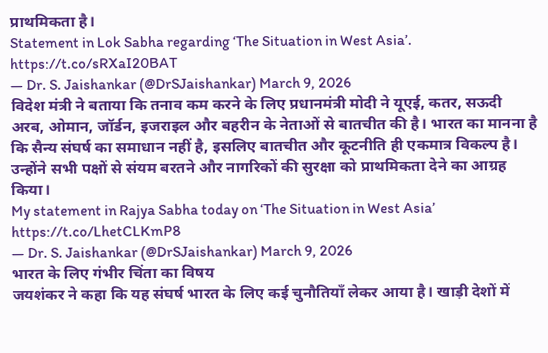प्राथमिकता है।
Statement in Lok Sabha regarding ‘The Situation in West Asia’. https://t.co/sRXaI20BAT
— Dr. S. Jaishankar (@DrSJaishankar) March 9, 2026
विदेश मंत्री ने बताया कि तनाव कम करने के लिए प्रधानमंत्री मोदी ने यूएई, कतर, सऊदी अरब, ओमान, जॉर्डन, इजराइल और बहरीन के नेताओं से बातचीत की है। भारत का मानना है कि सैन्य संघर्ष का समाधान नहीं है, इसलिए बातचीत और कूटनीति ही एकमात्र विकल्प है। उन्होंने सभी पक्षों से संयम बरतने और नागरिकों की सुरक्षा को प्राथमिकता देने का आग्रह किया।
My statement in Rajya Sabha today on ‘The Situation in West Asia’ https://t.co/LhetCLKmP8
— Dr. S. Jaishankar (@DrSJaishankar) March 9, 2026
भारत के लिए गंभीर चिंता का विषय
जयशंकर ने कहा कि यह संघर्ष भारत के लिए कई चुनौतियाँ लेकर आया है। खाड़ी देशों में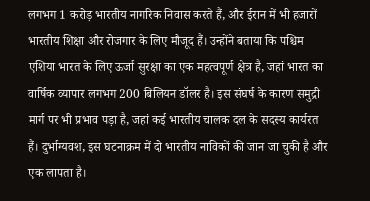लगभग 1 करोड़ भारतीय नागरिक निवास करते हैं, और ईरान में भी हजारों भारतीय शिक्षा और रोजगार के लिए मौजूद हैं। उन्होंने बताया कि पश्चिम एशिया भारत के लिए ऊर्जा सुरक्षा का एक महत्वपूर्ण क्षेत्र है, जहां भारत का वार्षिक व्यापार लगभग 200 बिलियन डॉलर है। इस संघर्ष के कारण समुद्री मार्ग पर भी प्रभाव पड़ा है, जहां कई भारतीय चालक दल के सदस्य कार्यरत हैं। दुर्भाग्यवश, इस घटनाक्रम में दो भारतीय नाविकों की जान जा चुकी है और एक लापता है।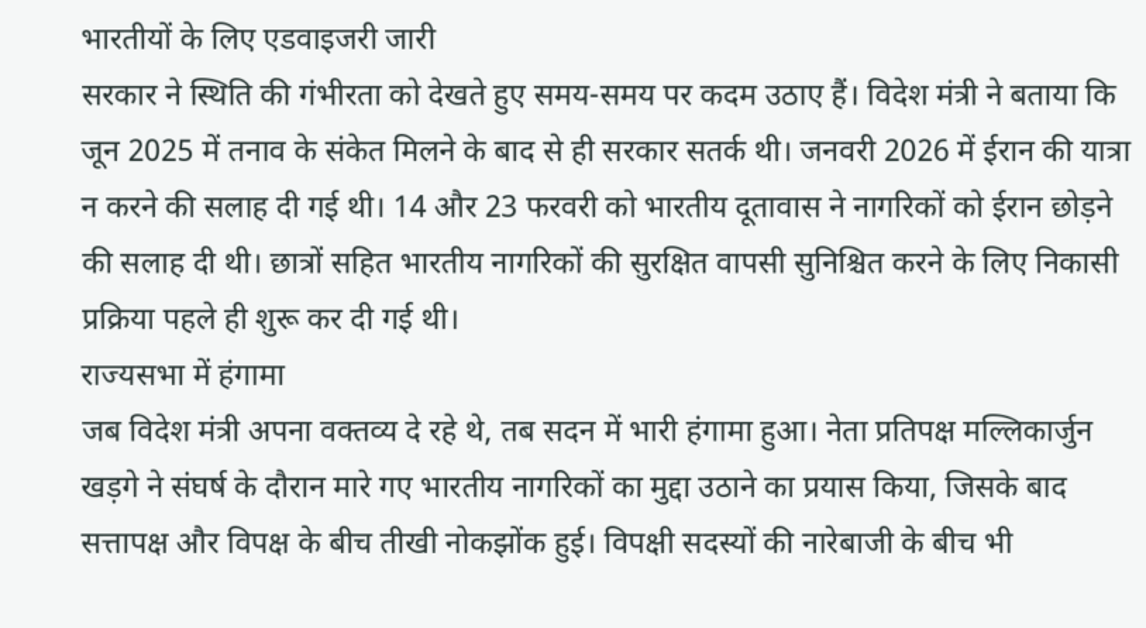भारतीयों के लिए एडवाइजरी जारी
सरकार ने स्थिति की गंभीरता को देखते हुए समय-समय पर कदम उठाए हैं। विदेश मंत्री ने बताया कि जून 2025 में तनाव के संकेत मिलने के बाद से ही सरकार सतर्क थी। जनवरी 2026 में ईरान की यात्रा न करने की सलाह दी गई थी। 14 और 23 फरवरी को भारतीय दूतावास ने नागरिकों को ईरान छोड़ने की सलाह दी थी। छात्रों सहित भारतीय नागरिकों की सुरक्षित वापसी सुनिश्चित करने के लिए निकासी प्रक्रिया पहले ही शुरू कर दी गई थी।
राज्यसभा में हंगामा
जब विदेश मंत्री अपना वक्तव्य दे रहे थे, तब सदन में भारी हंगामा हुआ। नेता प्रतिपक्ष मल्लिकार्जुन खड़गे ने संघर्ष के दौरान मारे गए भारतीय नागरिकों का मुद्दा उठाने का प्रयास किया, जिसके बाद सत्तापक्ष और विपक्ष के बीच तीखी नोकझोंक हुई। विपक्षी सदस्यों की नारेबाजी के बीच भी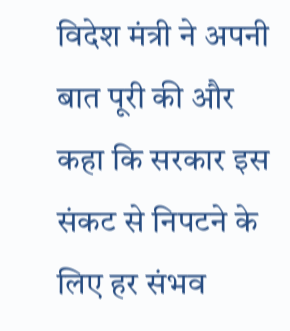विदेश मंत्री ने अपनी बात पूरी की और कहा कि सरकार इस संकट से निपटने के लिए हर संभव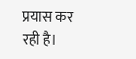प्रयास कर रही है।